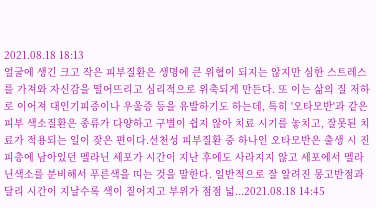2021.08.18 18:13
얼굴에 생긴 크고 작은 피부질환은 생명에 큰 위협이 되지는 않지만 심한 스트레스를 가져와 자신감을 떨어뜨리고 심리적으로 위축되게 만든다. 또 이는 삶의 질 저하로 이어져 대인기피증이나 우울증 등을 유발하기도 하는데, 특히 '오타모반'과 같은 피부 색소질환은 종류가 다양하고 구별이 쉽지 않아 치료 시기를 놓치고, 잘못된 치료가 적용되는 일이 잦은 편이다.선천성 피부질환 중 하나인 오타모반은 출생 시 진피층에 남아있던 멜라닌 세포가 시간이 지난 후에도 사라지지 않고 세포에서 멜라닌색소를 분비해서 푸른색을 띠는 것을 말한다. 일반적으로 잘 알려진 몽고반점과 달리 시간이 지날수록 색이 짙어지고 부위가 점점 넓...2021.08.18 14:45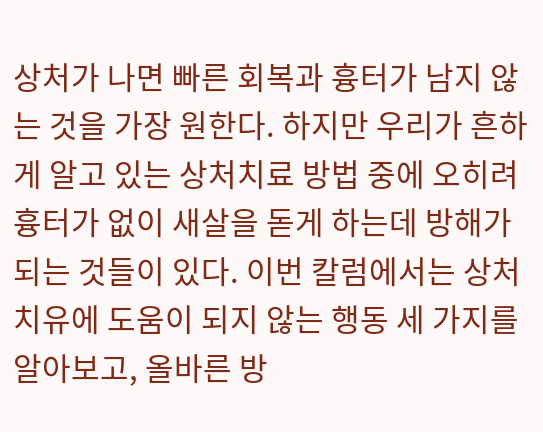상처가 나면 빠른 회복과 흉터가 남지 않는 것을 가장 원한다. 하지만 우리가 흔하게 알고 있는 상처치료 방법 중에 오히려 흉터가 없이 새살을 돋게 하는데 방해가 되는 것들이 있다. 이번 칼럼에서는 상처치유에 도움이 되지 않는 행동 세 가지를 알아보고, 올바른 방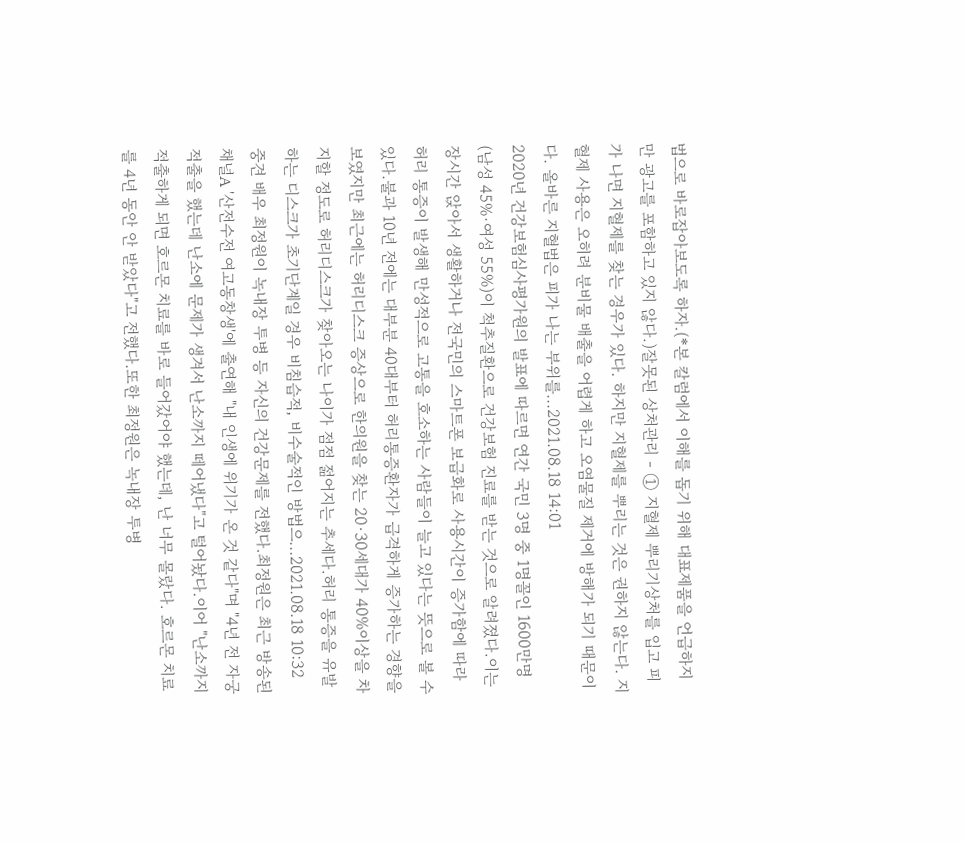법으로 바로잡아보도록 하자.(*본 칼럼에서 이해를 돕기 위해 대표제품을 언급하지만 광고를 포함하고 있지 않다.)잘못된 상처관리 - ① 지혈제 뿌리기상처를 입고 피가 나면 지혈제를 찾는 경우가 있다. 하지만 지혈제를 뿌리는 것은 권하지 않는다. 지혈제 사용은 오히려 분비물 배출을 어렵게 하고 오염물질 제거에 방해가 되기 때문이다. 올바른 지혈법은 피가 나는 부위를...2021.08.18 14:01
2020년 건강보험심사평가원의 발표에 따르면 연간 국민 3명 중 1명꼴인 1600만명(남성 45%·여성 55%)이 척추질환으로 건강보험 진료를 받는 것으로 알려졌다.이는 장시간 앉아서 생활하거나 전국민의 스마트폰 보급화로 사용시간이 증가함에 따라 허리 통증이 발생해 만성적으로 고통을 호소하는 사람들이 늘고 있다는 뜻으로 볼 수 있다.불과 10년 전에는 대부분 40대부터 허리통증환자가 급격하게 증가하는 경향을 보였지만 최근에는 허리디스크 증상으로 한의원을 찾는 20·30세대가 40%이상을 차지할 정도로 허리디스크가 찾아오는 나이가 점점 젊어지는 추세다.허리 통증을 유발하는 디스크가 초기단계일 경우 비침습적, 비수술적인 방법으...2021.08.18 10:32
중견 배우 최정원이 녹내장 투병 등 자신의 건강문제를 전했다.최정원은 최근 방송된 채널A '산전수전 여고동창생'에 출연해 "내 인생에 위기가 온 것 같다"며 "4년 전 자궁 적출을 했는데 난소에 문제가 생겨서 난소까지 떼어냈다"고 털어놨다.이어 "난소까지 적출하게 되면 호르몬 치료를 바로 들어갔어야 했는데, 난 너무 몰랐다. 호르몬 치료를 4년 동안 안 받았다"고 전했다.또한 최정원은 녹내장 투병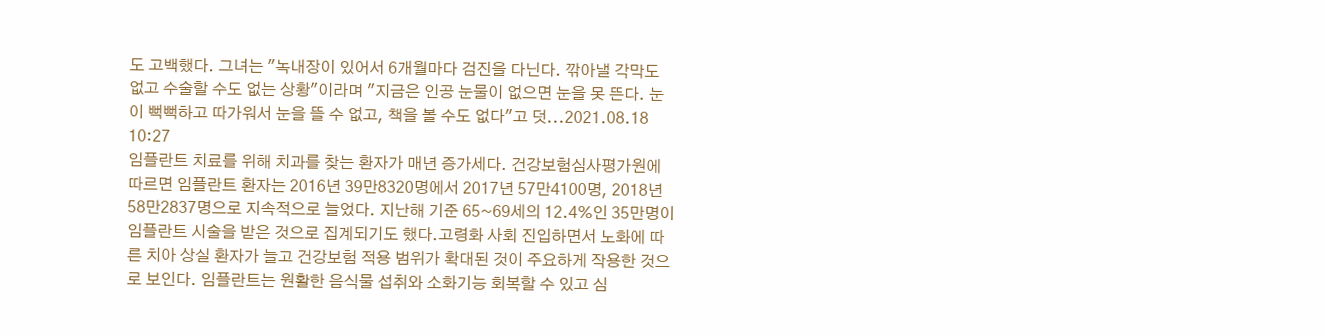도 고백했다. 그녀는 "녹내장이 있어서 6개월마다 검진을 다닌다. 깎아낼 각막도 없고 수술할 수도 없는 상황"이라며 "지금은 인공 눈물이 없으면 눈을 못 뜬다. 눈이 뻑뻑하고 따가워서 눈을 뜰 수 없고, 책을 볼 수도 없다"고 덧...2021.08.18 10:27
임플란트 치료를 위해 치과를 찾는 환자가 매년 증가세다. 건강보험심사평가원에 따르면 임플란트 환자는 2016년 39만8320명에서 2017년 57만4100명, 2018년 58만2837명으로 지속적으로 늘었다. 지난해 기준 65~69세의 12.4%인 35만명이 임플란트 시술을 받은 것으로 집계되기도 했다.고령화 사회 진입하면서 노화에 따른 치아 상실 환자가 늘고 건강보험 적용 범위가 확대된 것이 주요하게 작용한 것으로 보인다. 임플란트는 원활한 음식물 섭취와 소화기능 회복할 수 있고 심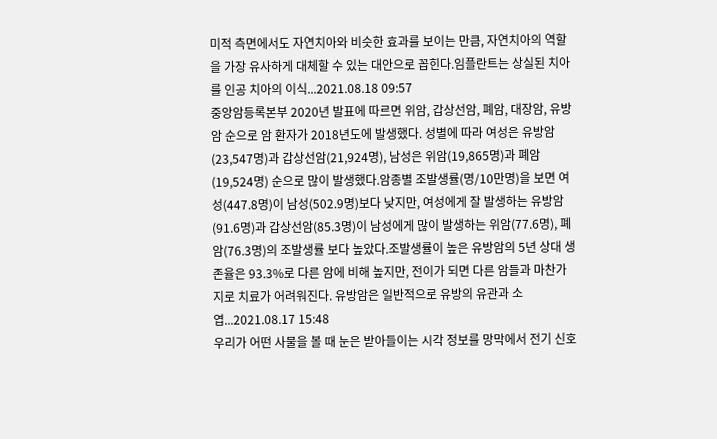미적 측면에서도 자연치아와 비슷한 효과를 보이는 만큼, 자연치아의 역할을 가장 유사하게 대체할 수 있는 대안으로 꼽힌다.임플란트는 상실된 치아를 인공 치아의 이식...2021.08.18 09:57
중앙암등록본부 2020년 발표에 따르면 위암, 갑상선암, 폐암, 대장암, 유방암 순으로 암 환자가 2018년도에 발생했다. 성별에 따라 여성은 유방암(23,547명)과 갑상선암(21,924명), 남성은 위암(19,865명)과 폐암(19,524명) 순으로 많이 발생했다.암종별 조발생률(명/10만명)을 보면 여성(447.8명)이 남성(502.9명)보다 낮지만, 여성에게 잘 발생하는 유방암(91.6명)과 갑상선암(85.3명)이 남성에게 많이 발생하는 위암(77.6명), 폐암(76.3명)의 조발생률 보다 높았다.조발생률이 높은 유방암의 5년 상대 생존율은 93.3%로 다른 암에 비해 높지만, 전이가 되면 다른 암들과 마찬가지로 치료가 어려워진다. 유방암은 일반적으로 유방의 유관과 소엽...2021.08.17 15:48
우리가 어떤 사물을 볼 때 눈은 받아들이는 시각 정보를 망막에서 전기 신호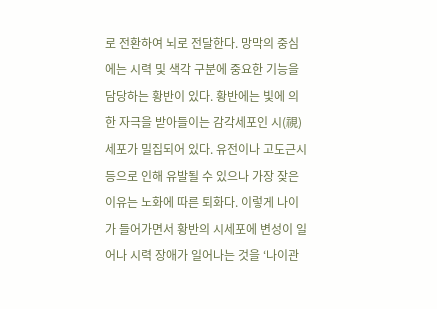로 전환하여 뇌로 전달한다. 망막의 중심에는 시력 및 색각 구분에 중요한 기능을 담당하는 황반이 있다. 황반에는 빛에 의한 자극을 받아들이는 감각세포인 시(視)세포가 밀집되어 있다. 유전이나 고도근시 등으로 인해 유발될 수 있으나 가장 잦은 이유는 노화에 따른 퇴화다. 이렇게 나이가 들어가면서 황반의 시세포에 변성이 일어나 시력 장애가 일어나는 것을 ‘나이관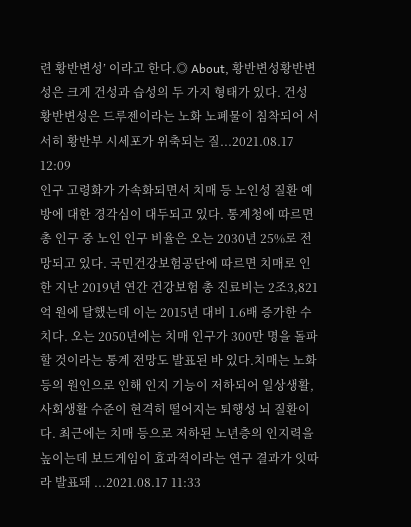련 황반변성’ 이라고 한다.◎ About, 황반변성황반변성은 크게 건성과 습성의 두 가지 형태가 있다. 건성 황반변성은 드루젠이라는 노화 노폐물이 침착되어 서서히 황반부 시세포가 위축되는 질...2021.08.17 12:09
인구 고령화가 가속화되면서 치매 등 노인성 질환 예방에 대한 경각심이 대두되고 있다. 통계청에 따르면 총 인구 중 노인 인구 비율은 오는 2030년 25%로 전망되고 있다. 국민건강보험공단에 따르면 치매로 인한 지난 2019년 연간 건강보험 총 진료비는 2조3,821억 원에 달했는데 이는 2015년 대비 1.6배 증가한 수치다. 오는 2050년에는 치매 인구가 300만 명을 돌파할 것이라는 통계 전망도 발표된 바 있다.치매는 노화 등의 원인으로 인해 인지 기능이 저하되어 일상생활, 사회생활 수준이 현격히 떨어지는 퇴행성 뇌 질환이다. 최근에는 치매 등으로 저하된 노년층의 인지력을 높이는데 보드게임이 효과적이라는 연구 결과가 잇따라 발표돼 ...2021.08.17 11:33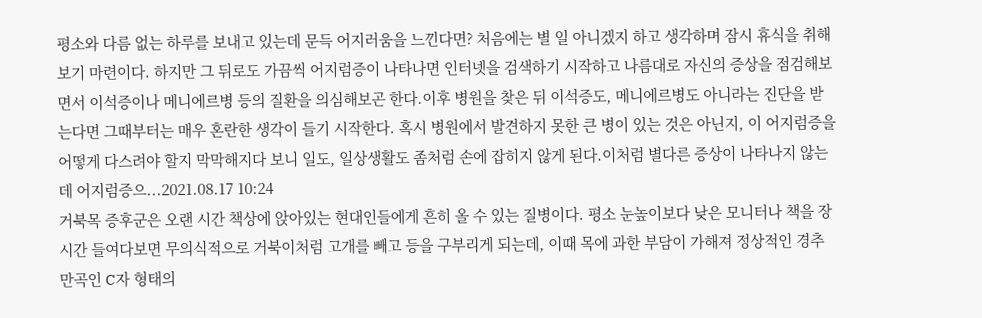평소와 다름 없는 하루를 보내고 있는데 문득 어지러움을 느낀다면? 처음에는 별 일 아니겠지 하고 생각하며 잠시 휴식을 취해보기 마련이다. 하지만 그 뒤로도 가끔씩 어지럼증이 나타나면 인터넷을 검색하기 시작하고 나름대로 자신의 증상을 점검해보면서 이석증이나 메니에르병 등의 질환을 의심해보곤 한다.이후 병원을 찾은 뒤 이석증도, 메니에르병도 아니라는 진단을 받는다면 그때부터는 매우 혼란한 생각이 들기 시작한다. 혹시 병원에서 발견하지 못한 큰 병이 있는 것은 아닌지, 이 어지럼증을 어떻게 다스려야 할지 막막해지다 보니 일도, 일상생활도 좀처럼 손에 잡히지 않게 된다.이처럼 별다른 증상이 나타나지 않는데 어지럼증으...2021.08.17 10:24
거북목 증후군은 오랜 시간 책상에 앉아있는 현대인들에게 흔히 올 수 있는 질병이다. 평소 눈높이보다 낮은 모니터나 책을 장시간 들여다보면 무의식적으로 거북이처럼 고개를 빼고 등을 구부리게 되는데, 이때 목에 과한 부담이 가해져 정상적인 경추 만곡인 C자 형태의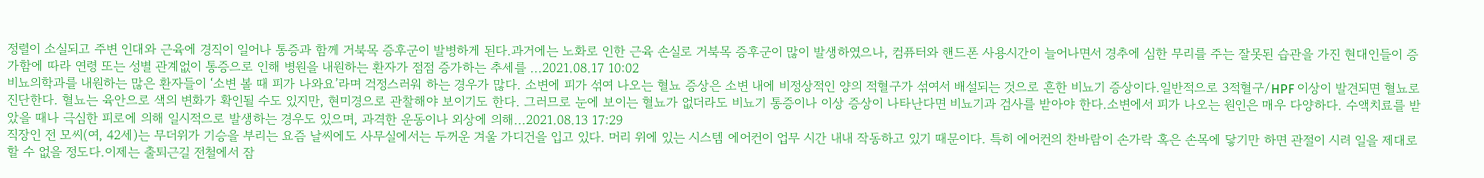정렬이 소실되고 주변 인대와 근육에 경직이 일어나 통증과 함께 거북목 증후군이 발병하게 된다.과거에는 노화로 인한 근육 손실로 거북목 증후군이 많이 발생하였으나, 컴퓨터와 핸드폰 사용시간이 늘어나면서 경추에 심한 무리를 주는 잘못된 습관을 가진 현대인들이 증가함에 따라 연령 또는 성별 관계없이 통증으로 인해 병원을 내원하는 환자가 점점 증가하는 추세를 ...2021.08.17 10:02
비뇨의학과를 내원하는 많은 환자들이 ‘소변 볼 때 피가 나와요’라며 걱정스러워 하는 경우가 많다. 소변에 피가 섞여 나오는 혈뇨 증상은 소변 내에 비정상적인 양의 적혈구가 섞여서 배설되는 것으로 흔한 비뇨기 증상이다.일반적으로 3적혈구/HPF 이상이 발견되면 혈뇨로 진단한다. 혈뇨는 육안으로 색의 변화가 확인될 수도 있지만, 현미경으로 관찰해야 보이기도 한다. 그러므로 눈에 보이는 혈뇨가 없더라도 비뇨기 통증이나 이상 증상이 나타난다면 비뇨기과 검사를 받아야 한다.소변에서 피가 나오는 원인은 매우 다양하다. 수액치료를 받았을 때나 극심한 피로에 의해 일시적으로 발생하는 경우도 있으며, 과격한 운동이나 외상에 의해...2021.08.13 17:29
직장인 전 모씨(여, 42세)는 무더위가 기승을 부리는 요즘 날씨에도 사무실에서는 두꺼운 겨울 가디건을 입고 있다. 머리 위에 있는 시스템 에어컨이 업무 시간 내내 작동하고 있기 때문이다. 특히 에어컨의 찬바람이 손가락 혹은 손목에 닿기만 하면 관절이 시려 일을 제대로 할 수 없을 정도다.이제는 출퇴근길 전철에서 잠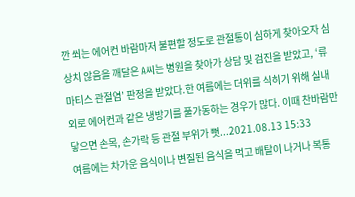깐 쐬는 에어컨 바람마저 불편할 정도로 관절통이 심하게 찾아오자 심상치 않음을 깨달은 A씨는 병원을 찾아가 상담 및 검진을 받았고, ‘류마티스 관절염’ 판정을 받았다.한 여름에는 더위를 식히기 위해 실내외로 에어컨과 같은 냉방기를 풀가동하는 경우가 많다. 이때 찬바람만 닿으면 손목, 손가락 등 관절 부위가 뻣...2021.08.13 15:33
여름에는 차가운 음식이나 변질된 음식을 먹고 배탈이 나거나 복통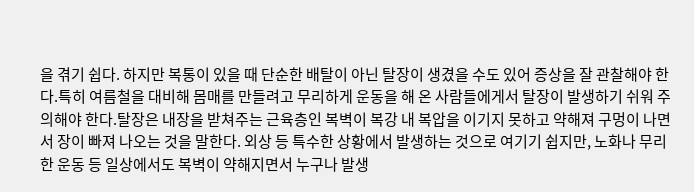을 겪기 쉽다. 하지만 복통이 있을 때 단순한 배탈이 아닌 탈장이 생겼을 수도 있어 증상을 잘 관찰해야 한다.특히 여름철을 대비해 몸매를 만들려고 무리하게 운동을 해 온 사람들에게서 탈장이 발생하기 쉬워 주의해야 한다.탈장은 내장을 받쳐주는 근육층인 복벽이 복강 내 복압을 이기지 못하고 약해져 구멍이 나면서 장이 빠져 나오는 것을 말한다. 외상 등 특수한 상황에서 발생하는 것으로 여기기 쉽지만, 노화나 무리한 운동 등 일상에서도 복벽이 약해지면서 누구나 발생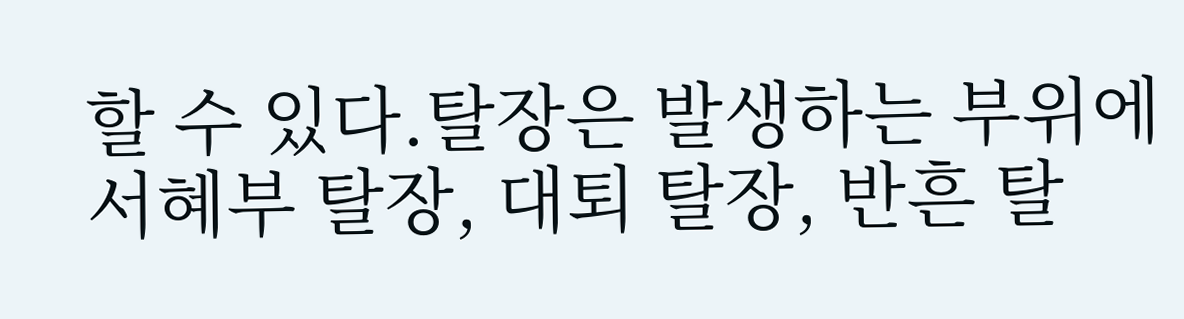할 수 있다.탈장은 발생하는 부위에 서혜부 탈장, 대퇴 탈장, 반흔 탈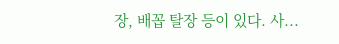장, 배꼽 탈장 등이 있다. 사...